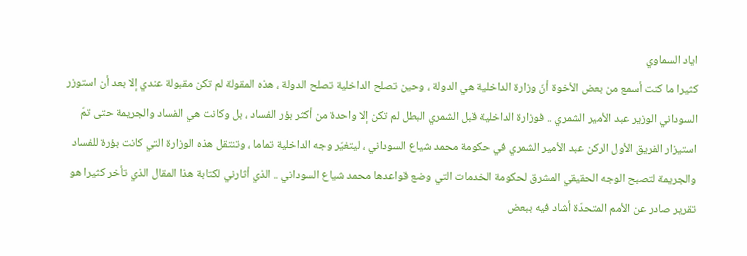اياد السماوي
كثيرا ما كنت أسمع من بعض الأخوة أنّ وزارة الداخلية هي الدولة ، وحين تصلح الداخلية تصلح الدولة ، هذه المقولة لم تكن مقبولة عندي إلا بعد أن استوزر السوداني الوزير عبد الأمير الشمري .. فوزارة الداخلية قبل الشمري البطل لم تكن إلا واحدة من أكثر بؤر الفساد ، بل وكانت هي الفساد والجريمة حتى تمّ استيزار الفريق الأول الركن عبد الأمير الشمري في حكومة محمد شياع السوداني ، ليتغيّر وجه الداخلية تماما ، وتنتقل هذه الوزارة التي كانت بؤرة للفساد والجريمة لتصبح الوجه الحقيقي المشرق لحكومة الخدمات التي وضع قواعدها محمد شياع السوداني .. الذي أثارني لكتابة هذا المقال الذي تأخر كثيرا هو تقرير صادر عن الأمم المتحدّة أشاد فيه ببعض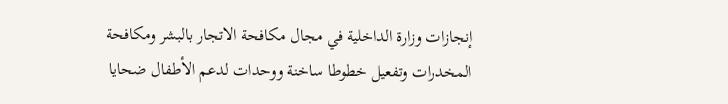إنجازات وزارة الداخلية في مجال مكافحة الاتجار بالبشر ومكافحة المخدرات وتفعيل خطوطا ساخنة ووحدات لدعم الأطفال ضحايا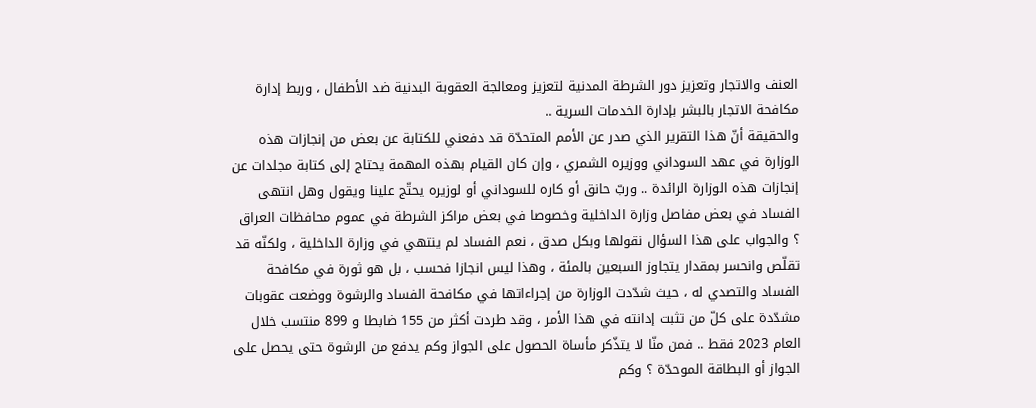العنف والاتجار وتعزيز دور الشرطة المدنية لتعزيز ومعالجة العقوبة البدنية ضد الأطفال ، وربط إدارة مكافحة الاتجار بالبشر بإدارة الخدمات السرية ..
والحقيقة أنّ هذا التقرير الذي صدر عن الأمم المتحدّة قد دفعني للكتابة عن بعض من إنجازات هذه الوزارة في عهد السوداني ووزيره الشمري ، وإن كان القيام بهذه المهمة يحتاج إلى كتابة مجلدات عن إنجازات هذه الوزارة الرائدة .. وربّ حانق أو كاره للسوداني أو لوزيره يحتّج علينا ويقول وهل انتهى الفساد في بعض مفاصل وزارة الداخلية وخصوصا في بعض مراكز الشرطة في عموم محافظات العراق ؟ والجواب على هذا السؤال نقولها وبكل صدق ، نعم الفساد لم ينتهي في وزارة الداخلية ، ولكنّه قد تقلّص وانحسر بمقدار يتجاوز السبعين بالمئة ، وهذا ليس انجازا فحسب ، بل هو ثورة في مكافحة الفساد والتصدي له ، حيث شدّدت الوزارة من إجراءاتها في مكافحة الفساد والرشوة ووضعت عقوبات مشدّدة على كلّ من تثبت إدانته في هذا الأمر ، وقد طردت أكثر من 155 ضابطا و 899 منتسب خلال العام 2023 فقط .. فمن منّا لا يتذّكر مأساة الحصول على الجواز وكم يدفع من الرشوة حتى يحصل على الجواز أو البطاقة الموحدّة ؟ وكم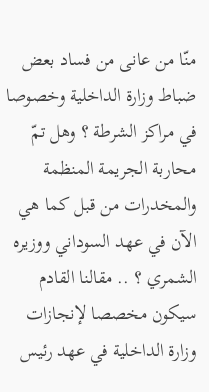منّا من عانى من فساد بعض ضباط وزارة الداخلية وخصوصا في مراكز الشرطة ؟ وهل تمّ محاربة الجريمة المنظمة والمخدرات من قبل كما هي الآن في عهد السوداني ووزيره الشمري ؟ .. مقالنا القادم سيكون مخصصا لإنجازات وزارة الداخلية في عهد رئيس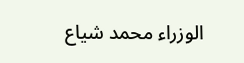الوزراء محمد شياع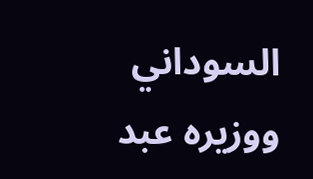السوداني ووزيره عبد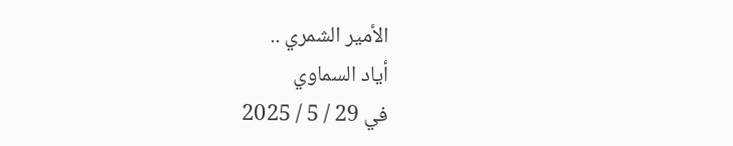الأمير الشمري ..
أياد السماوي
في 29 / 5 / 2025